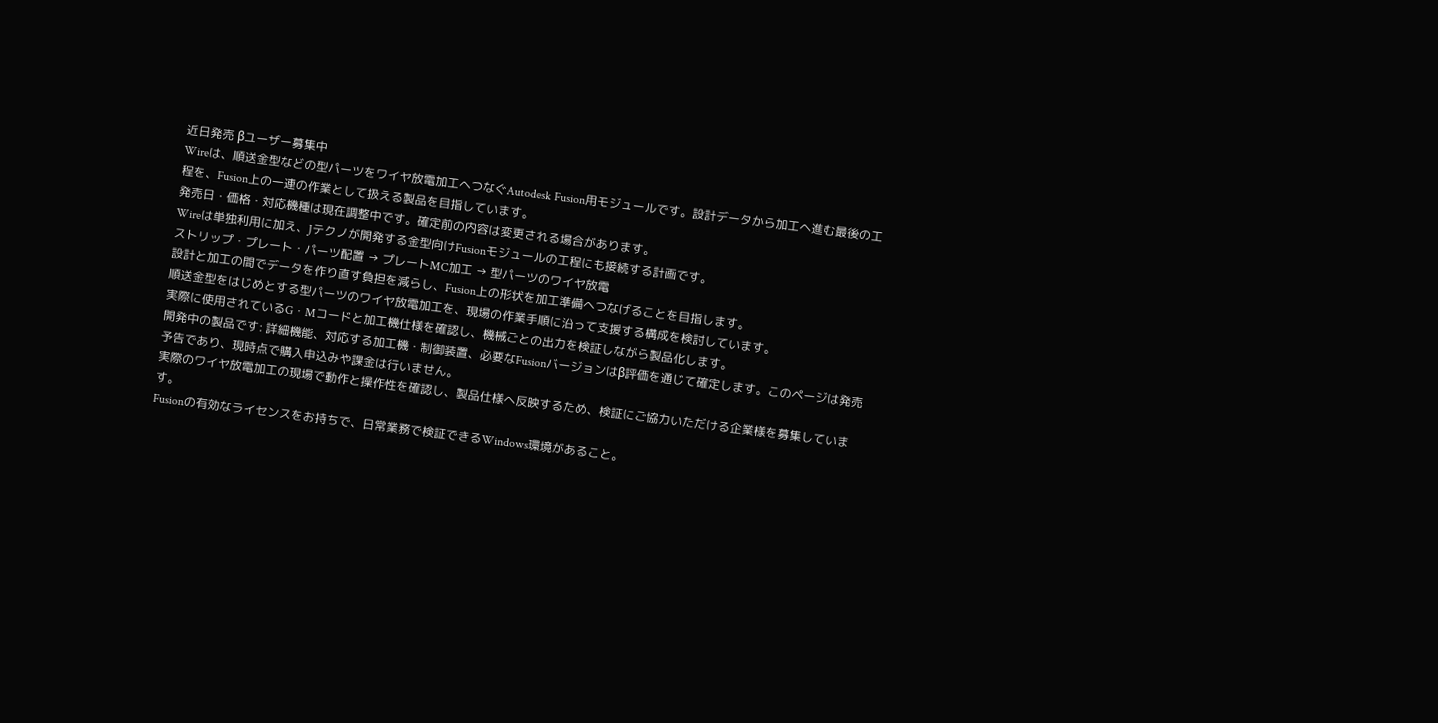近日発売 βユーザー募集中
Wireは、順送金型などの型パーツをワイヤ放電加工へつなぐAutodesk Fusion用モジュールです。設計データから加工へ進む最後の工程を、Fusion上の一連の作業として扱える製品を目指しています。
発売日・価格・対応機種は現在調整中です。確定前の内容は変更される場合があります。
Wireは単独利用に加え、Jテクノが開発する金型向けFusionモジュールの工程にも接続する計画です。
ストリップ・プレート・パーツ配置 → プレートMC加工 → 型パーツのワイヤ放電
設計と加工の間でデータを作り直す負担を減らし、Fusion上の形状を加工準備へつなげることを目指します。
順送金型をはじめとする型パーツのワイヤ放電加工を、現場の作業手順に沿って支援する構成を検討しています。
実際に使用されているG・Mコードと加工機仕様を確認し、機械ごとの出力を検証しながら製品化します。
開発中の製品です: 詳細機能、対応する加工機・制御装置、必要なFusionバージョンはβ評価を通じて確定します。このページは発売予告であり、現時点で購入申込みや課金は行いません。
実際のワイヤ放電加工の現場で動作と操作性を確認し、製品仕様へ反映するため、検証にご協力いただける企業様を募集しています。
Fusionの有効なライセンスをお持ちで、日常業務で検証できるWindows環境があること。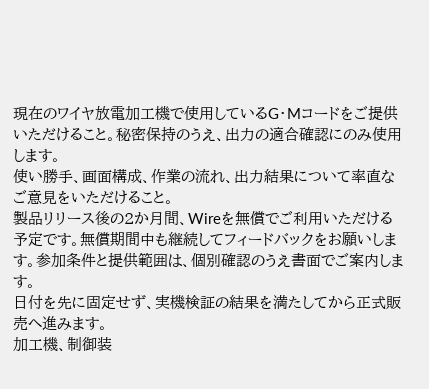現在のワイヤ放電加工機で使用しているG・Mコードをご提供いただけること。秘密保持のうえ、出力の適合確認にのみ使用します。
使い勝手、画面構成、作業の流れ、出力結果について率直なご意見をいただけること。
製品リリース後の2か月間、Wireを無償でご利用いただける予定です。無償期間中も継続してフィードバックをお願いします。参加条件と提供範囲は、個別確認のうえ書面でご案内します。
日付を先に固定せず、実機検証の結果を満たしてから正式販売へ進みます。
加工機、制御装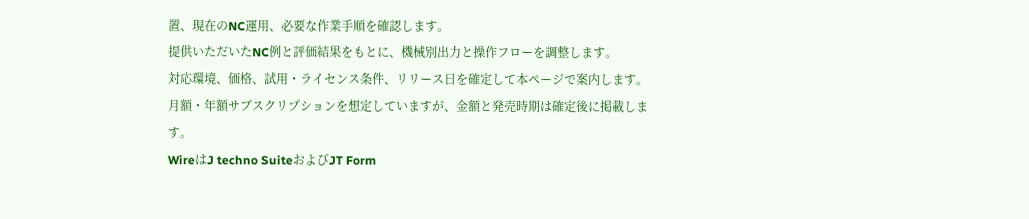置、現在のNC運用、必要な作業手順を確認します。
提供いただいたNC例と評価結果をもとに、機械別出力と操作フローを調整します。
対応環境、価格、試用・ライセンス条件、リリース日を確定して本ページで案内します。
月額・年額サブスクリプションを想定していますが、金額と発売時期は確定後に掲載します。
WireはJ techno SuiteおよびJT Form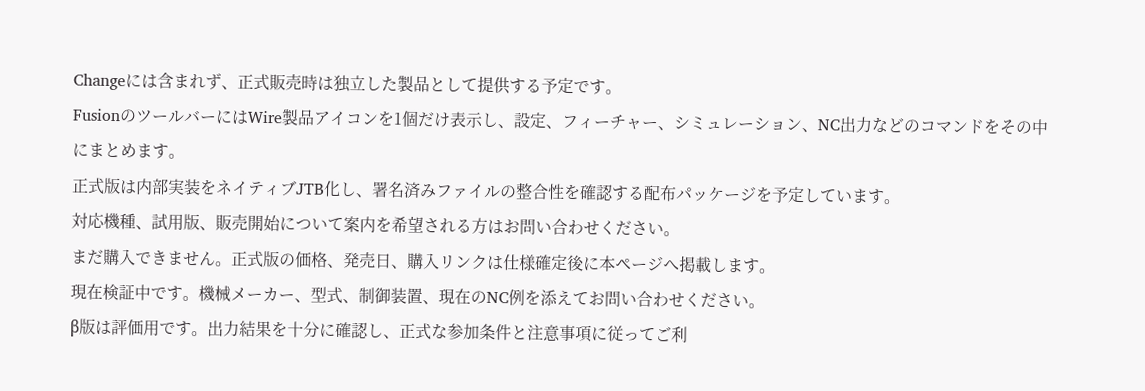Changeには含まれず、正式販売時は独立した製品として提供する予定です。
FusionのツールバーにはWire製品アイコンを1個だけ表示し、設定、フィーチャー、シミュレーション、NC出力などのコマンドをその中にまとめます。
正式版は内部実装をネイティブJTB化し、署名済みファイルの整合性を確認する配布パッケージを予定しています。
対応機種、試用版、販売開始について案内を希望される方はお問い合わせください。
まだ購入できません。正式版の価格、発売日、購入リンクは仕様確定後に本ページへ掲載します。
現在検証中です。機械メーカー、型式、制御装置、現在のNC例を添えてお問い合わせください。
β版は評価用です。出力結果を十分に確認し、正式な参加条件と注意事項に従ってご利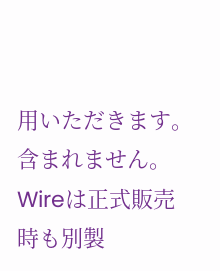用いただきます。
含まれません。Wireは正式販売時も別製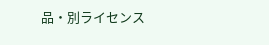品・別ライセンス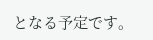となる予定です。